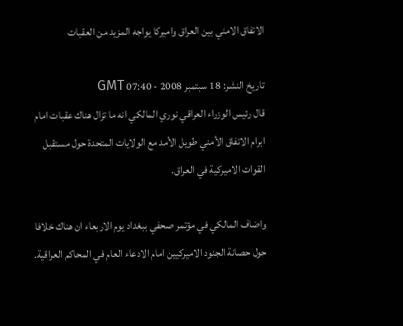الاتفاق الامني بين العراق واميركا يواجه المزيد من العقبات

تاريخ النشر: 18 سبتمبر 2008 - 07:40 GMT
قال رئيس الوزراء العراقي نوري المالكي انه ما تزال هناك عقبات امام ابرام الاتفاق الأمني طويل الأمد مع الولايات المتحدة حول مستقبل القوات الاميركية في العراق.

واضاف المالكي في مؤتمر صحفي ببغداد يوم الاربعاء ان هناك خلافا حول حصانة الجنود الاميركيين امام الادعاء العام في المحاكم العراقية.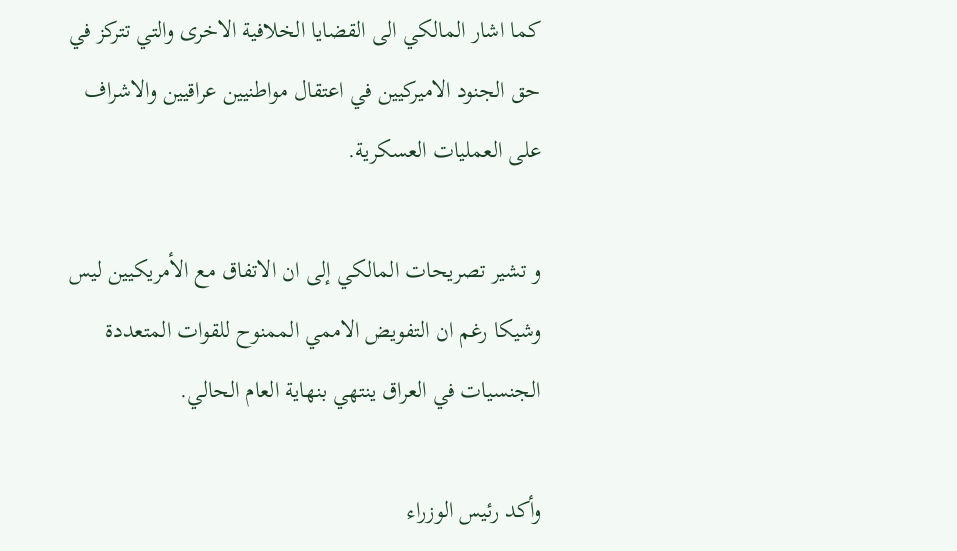كما اشار المالكي الى القضايا الخلافية الاخرى والتي تتركز في حق الجنود الاميركيين في اعتقال مواطنيين عراقيين والاشراف على العمليات العسكرية.

و تشير تصريحات المالكي إلى ان الاتفاق مع الأمريكيين ليس وشيكا رغم ان التفويض الاممي الممنوح للقوات المتعددة الجنسيات في العراق ينتهي بنهاية العام الحالي.

وأكد رئيس الوزراء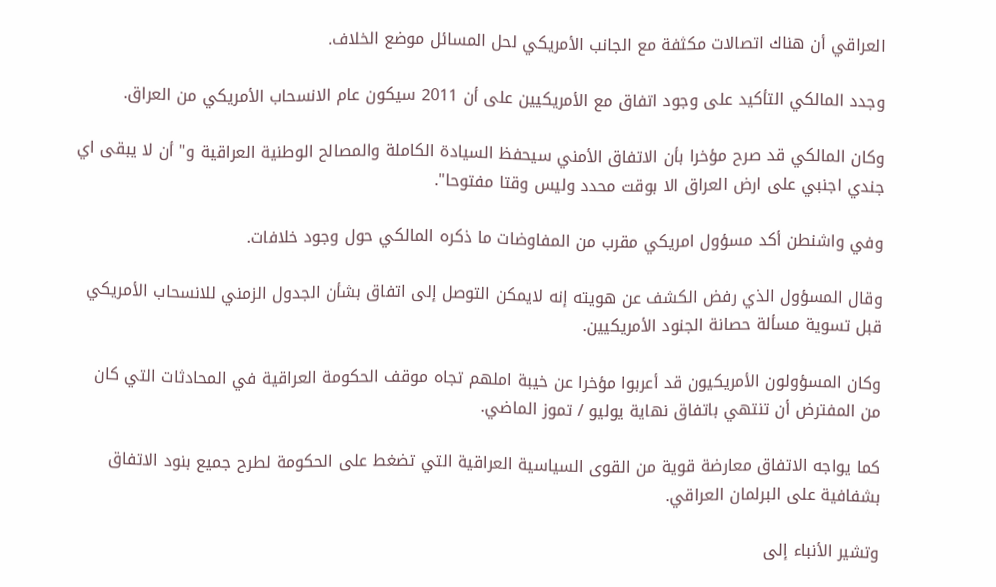العراقي أن هناك اتصالات مكثفة مع الجانب الأمريكي لحل المسائل موضع الخلاف.

وجدد المالكي التأكيد على وجود اتفاق مع الأمريكيين على أن 2011 سيكون عام الانسحاب الأمريكي من العراق.

وكان المالكي قد صرح مؤخرا بأن الاتفاق الأمني سيحفظ السيادة الكاملة والمصالح الوطنية العراقية و" أن لا يبقى اي جندي اجنبي على ارض العراق الا بوقت محدد وليس وقتا مفتوحا".

وفي واشنطن أكد مسؤول امريكي مقرب من المفاوضات ما ذكره المالكي حول وجود خلافات.

وقال المسؤول الذي رفض الكشف عن هويته إنه لايمكن التوصل إلى اتفاق بشأن الجدول الزمني للانسحاب الأمريكي قبل تسوية مسألة حصانة الجنود الأمريكيين.

وكان المسؤولون الأمريكيون قد أعربوا مؤخرا عن خيبة املهم تجاه موقف الحكومة العراقية في المحادثات التي كان من المفترض أن تنتهي باتفاق نهاية يوليو / تموز الماضي.

كما يواجه الاتفاق معارضة قوية من القوى السياسية العراقية التي تضغط على الحكومة لطرح جميع بنود الاتفاق بشفافية على البرلمان العراقي.

وتشير الأنباء إلى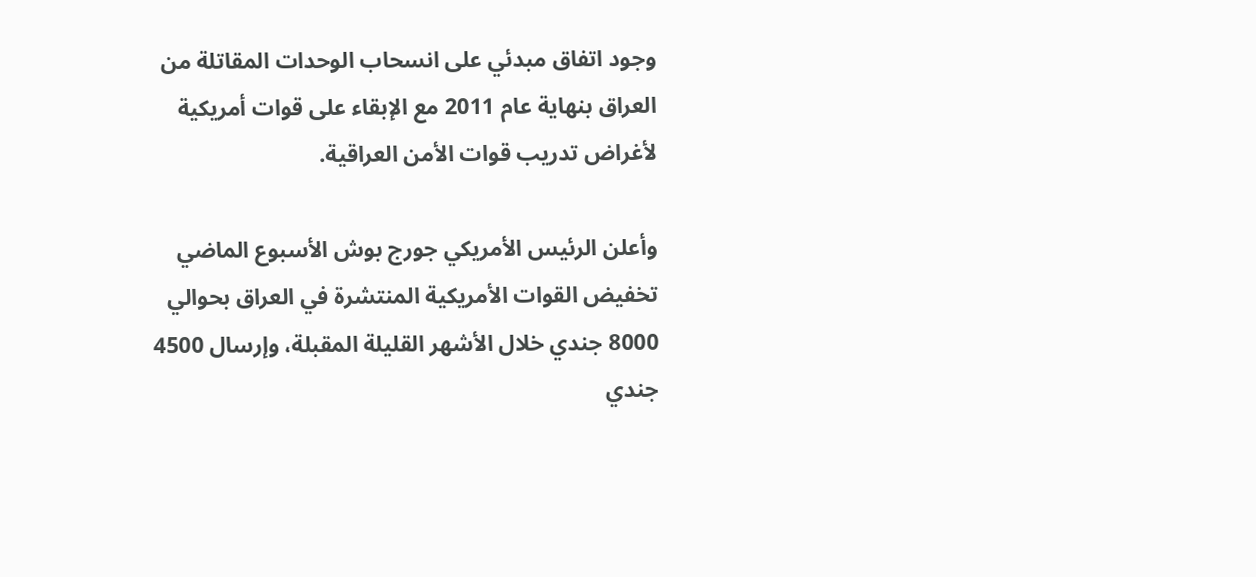وجود اتفاق مبدئي على انسحاب الوحدات المقاتلة من العراق بنهاية عام 2011 مع الإبقاء على قوات أمريكية لأغراض تدريب قوات الأمن العراقية.

وأعلن الرئيس الأمريكي جورج بوش الأسبوع الماضي تخفيض القوات الأمريكية المنتشرة في العراق بحوالي 8000 جندي خلال الأشهر القليلة المقبلة، وإرسال 4500 جندي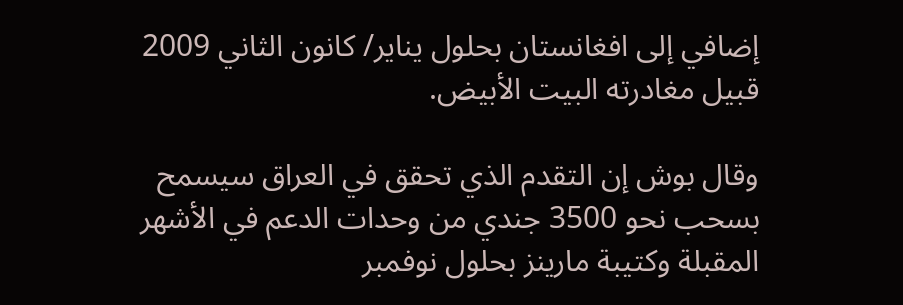إضافي إلى افغانستان بحلول يناير/ كانون الثاني 2009 قبيل مغادرته البيت الأبيض.

وقال بوش إن التقدم الذي تحقق في العراق سيسمح بسحب نحو 3500 جندي من وحدات الدعم في الأشهر المقبلة وكتيبة مارينز بحلول نوفمبر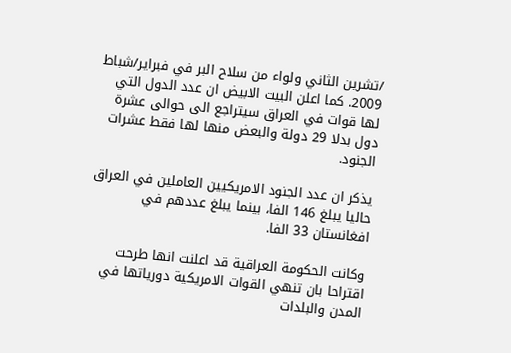/تشرين الثاني ولواء من سلاح البر في فبراير/شباط 2009. كما اعلن البيت الابيض ان عدد الدول التي لها قوات في العراق سيتراجع الى حوالى عشرة دول بدلا 29 دولة والبعض منها لها فقط عشرات الجنود.

يذكر ان عدد الجنود الامريكيين العاملين في العراق حاليا يبلغ 146 الفا، بينما يبلغ عددهم في افغانستان 33 الفا.

وكانت الحكومة العراقية قد اعلنت انها طرحت اقتراحا بان تنهي القوات الامريكية دورياتها في المدن والبلدات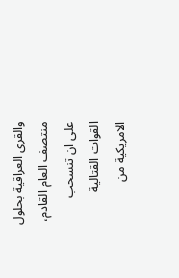والقرى العراقية بحلول منتصف العام القادم، على ان تنسحب القوات القتالية الامريكية من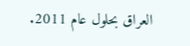العراق بحلول عام 2011.